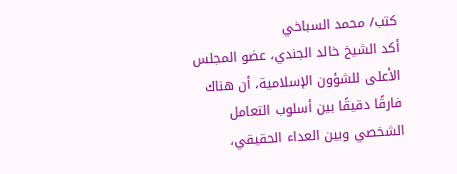كتب/ محمد السباخي
أكد الشيخ خالد الجندي، عضو المجلس الأعلى للشؤون الإسلامية، أن هناك فارقًا دقيقًا بين أسلوب التعامل الشخصي وبين العداء الحقيقي،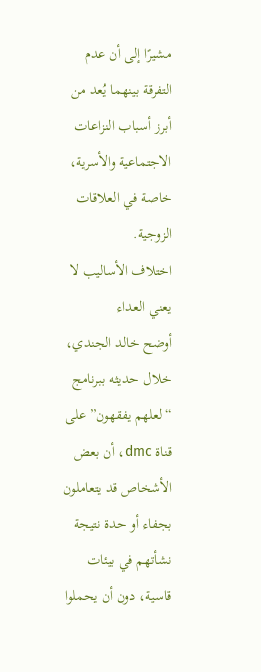مشيرًا إلى أن عدم التفرقة بينهما يُعد من أبرز أسباب النزاعات الاجتماعية والأسرية، خاصة في العلاقات الزوجية.
اختلاف الأساليب لا يعني العداء
أوضح خالد الجندي، خلال حديثه ببرنامج “لعلهم يفقهون” على قناة dmc، أن بعض الأشخاص قد يتعاملون بجفاء أو حدة نتيجة نشأتهم في بيئات قاسية، دون أن يحملوا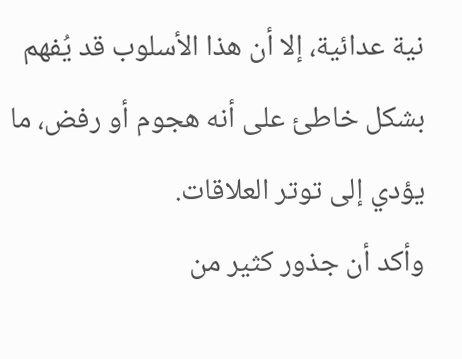نية عدائية، إلا أن هذا الأسلوب قد يُفهم بشكل خاطئ على أنه هجوم أو رفض، ما يؤدي إلى توتر العلاقات.
وأكد أن جذور كثير من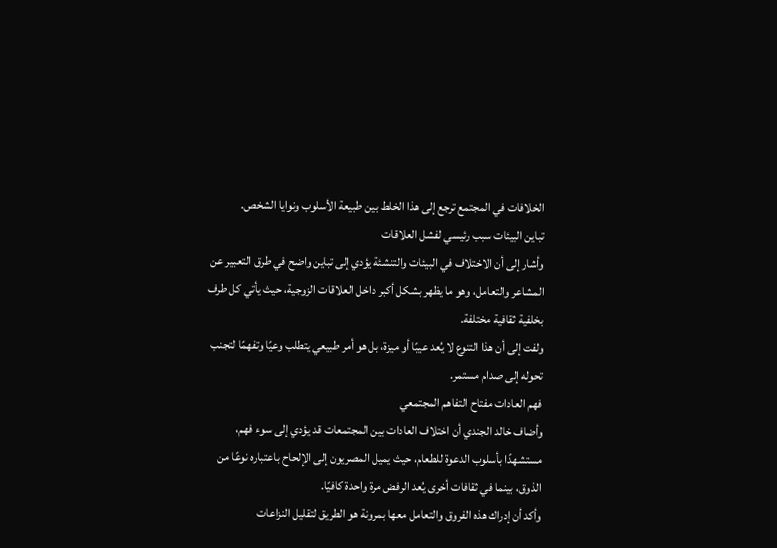الخلافات في المجتمع ترجع إلى هذا الخلط بين طبيعة الأسلوب ونوايا الشخص.
تباين البيئات سبب رئيسي لفشل العلاقات
وأشار إلى أن الاختلاف في البيئات والتنشئة يؤدي إلى تباين واضح في طرق التعبير عن المشاعر والتعامل، وهو ما يظهر بشكل أكبر داخل العلاقات الزوجية، حيث يأتي كل طرف بخلفية ثقافية مختلفة.
ولفت إلى أن هذا التنوع لا يُعد عيبًا أو ميزة، بل هو أمر طبيعي يتطلب وعيًا وتفهمًا لتجنب تحوله إلى صدام مستمر.
فهم العادات مفتاح التفاهم المجتمعي
وأضاف خالد الجندي أن اختلاف العادات بين المجتمعات قد يؤدي إلى سوء فهم، مستشهدًا بأسلوب الدعوة للطعام، حيث يميل المصريون إلى الإلحاح باعتباره نوعًا من الذوق، بينما في ثقافات أخرى يُعد الرفض مرة واحدة كافيًا.
وأكد أن إدراك هذه الفروق والتعامل معها بمرونة هو الطريق لتقليل النزاعات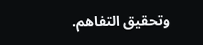وتحقيق التفاهم.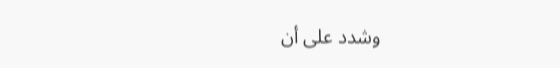وشدد على أن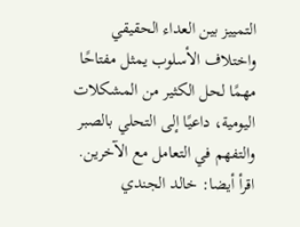التمييز بين العداء الحقيقي واختلاف الأسلوب يمثل مفتاحًا مهمًا لحل الكثير من المشكلات اليومية، داعيًا إلى التحلي بالصبر والتفهم في التعامل مع الآخرين.
اقرأ أيضا: خالد الجندي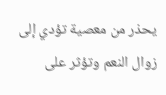يحذر من معصية تؤدي إلى زوال النعم وتؤثر على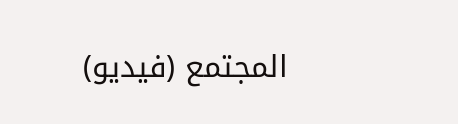المجتمع (فيديو)